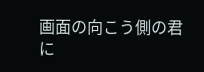画面の向こう側の君に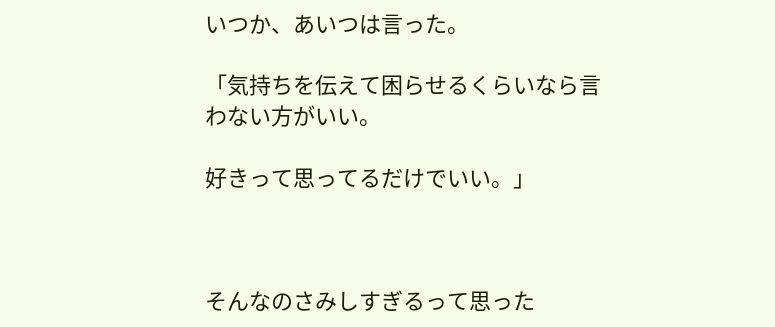いつか、あいつは言った。

「気持ちを伝えて困らせるくらいなら言わない方がいい。

好きって思ってるだけでいい。」



そんなのさみしすぎるって思った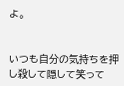よ。


いつも自分の気持ちを押し殺して隠して笑って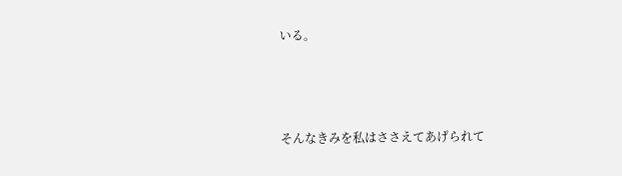いる。



そんなきみを私はささえてあげられて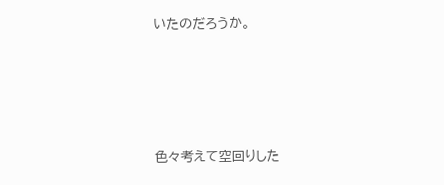いたのだろうか。




色々考えて空回りした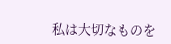私は大切なものを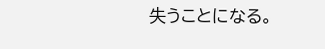失うことになる。